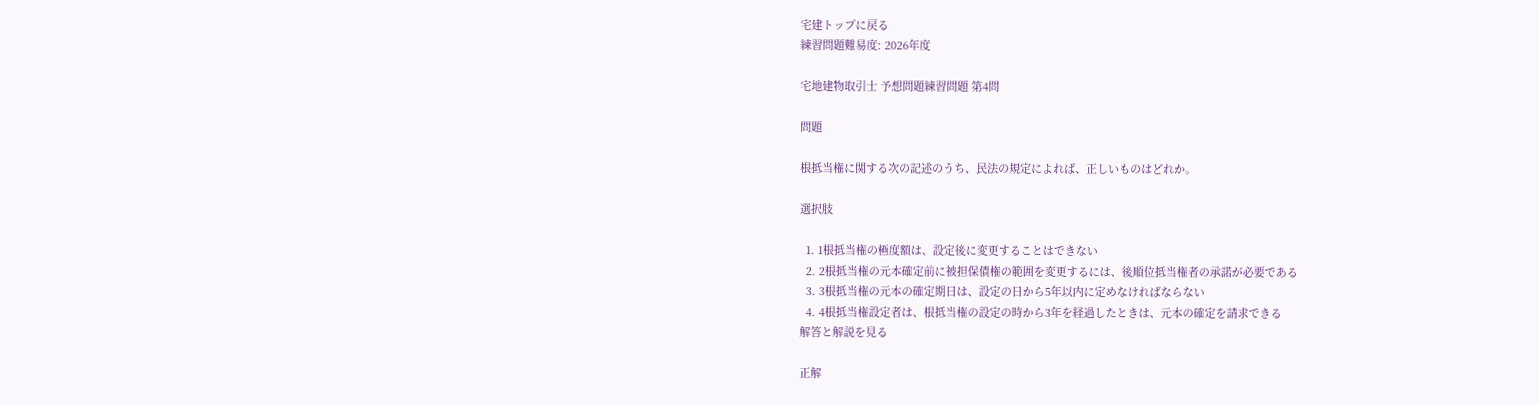宅建トップに戻る
練習問題難易度: 2026年度

宅地建物取引士 予想問題練習問題 第4問

問題

根抵当権に関する次の記述のうち、民法の規定によれば、正しいものはどれか。

選択肢

  1. 1根抵当権の極度額は、設定後に変更することはできない
  2. 2根抵当権の元本確定前に被担保債権の範囲を変更するには、後順位抵当権者の承諾が必要である
  3. 3根抵当権の元本の確定期日は、設定の日から5年以内に定めなければならない
  4. 4根抵当権設定者は、根抵当権の設定の時から3年を経過したときは、元本の確定を請求できる
解答と解説を見る

正解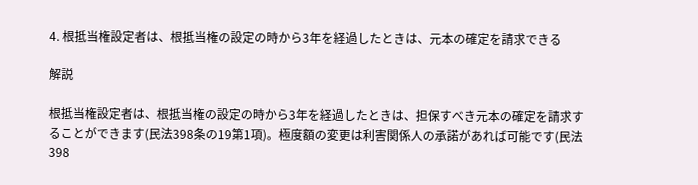4. 根抵当権設定者は、根抵当権の設定の時から3年を経過したときは、元本の確定を請求できる

解説

根抵当権設定者は、根抵当権の設定の時から3年を経過したときは、担保すべき元本の確定を請求することができます(民法398条の19第1項)。極度額の変更は利害関係人の承諾があれば可能です(民法398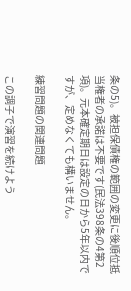条の5)。被担保債権の範囲の変更に後順位抵当権者の承諾は不要です(民法398条の4第2項)。元本確定期日は設定の日から5年以内ですが、定めなくても構いません。

練習問題の関連問題

この調子で演習を続けよう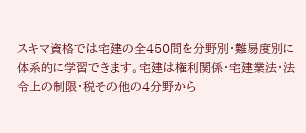スキマ資格では宅建の全450問を分野別・難易度別に体系的に学習できます。宅建は権利関係・宅建業法・法令上の制限・税その他の4分野から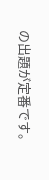の出題が定番です。